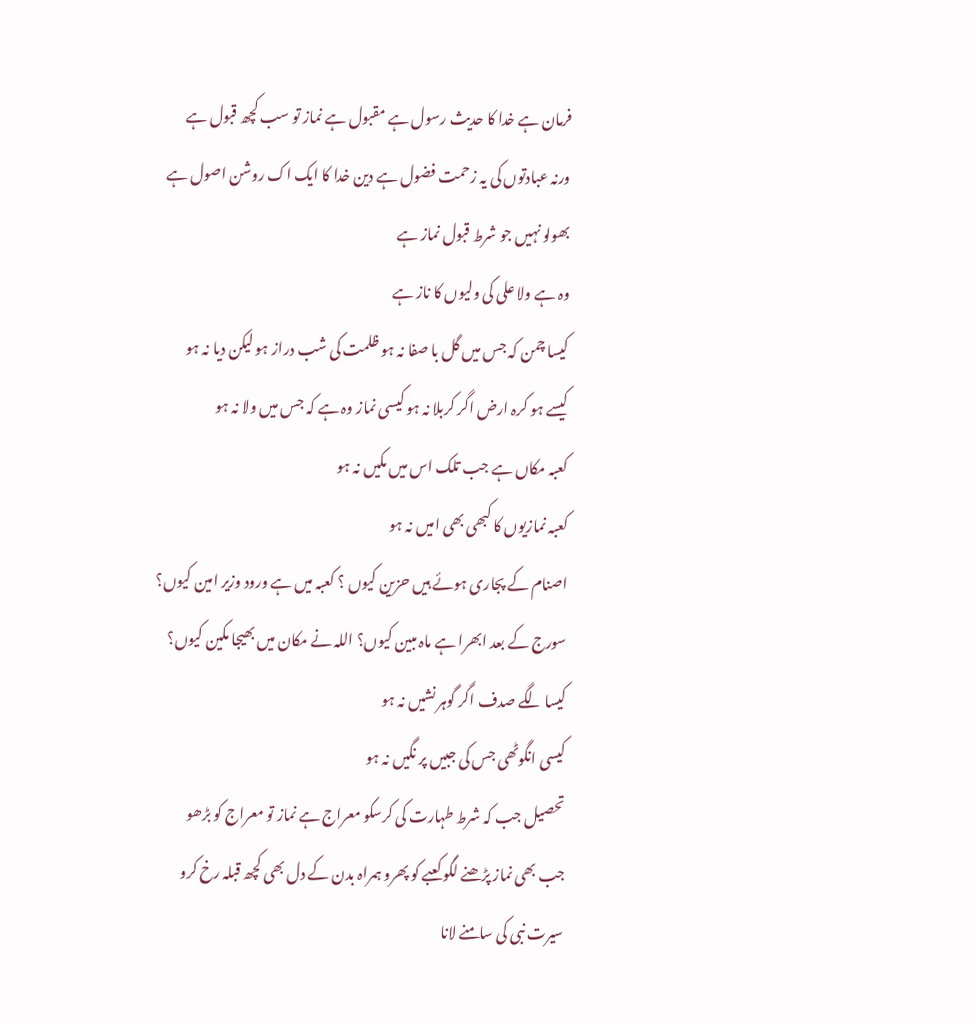فرمان ہے خدا کا حدیث رسول ہے مقبول ہے نماز تو سب کچھ قبول ہے
ورنہ عبادتوں کی یہ زحمت فضول ہے دین خدا کا ایک اک روشن اصول ہے
بھولو نہیں جو شرط قبول نماز ہے
وہ ہے ولا علی کی ولیوں کا ناز ہے
کیسا چمن کہ جس میں گل با صفا نہ ہو ظلمت کی شب دراز ہو لیکن دیا نہ ہو
کیسے ہو کرہ ارض اگر کربلا نہ ہو کیسی نماز وہ ہے کہ جس میں ولا نہ ہو
کعبہ مکاں ہے جب تلک اس میں مکیں نہ ہو
کعبہ نمازیوں کا کبھی بھی امیں نہ ہو
اصنام کے پجاری ہوئے ہیں حزین کیوں ؟ کعبہ میں ہے ورود وزیر امین کیوں؟
سورج کے بعد ابھرا ہے ماہ مبین کیوں؟ اللہ نے مکان میں بھیجا مکین کیوں؟
کیسا لگے صدف اگر گوہر نشیں نہ ہو
کیسی انگوٹھی جس کی جبیں پر نگیں نہ ہو
تحصیل جب کہ شرط طہارت کی کرسکو معراج ہے نماز تو معراج کو بڑھو
جب بھی نماز پڑھنے لگو کعبے کو پھرو ہمراہ بدن کے دل بھی کچھ قبلہ رخ کرو
سیرت نبی کی سامنے لانا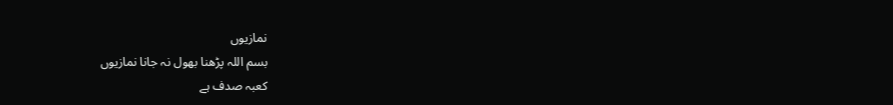نمازیوں
بسم اللہ پڑھنا بھول نہ جانا نمازیوں
کعبہ صدف ہے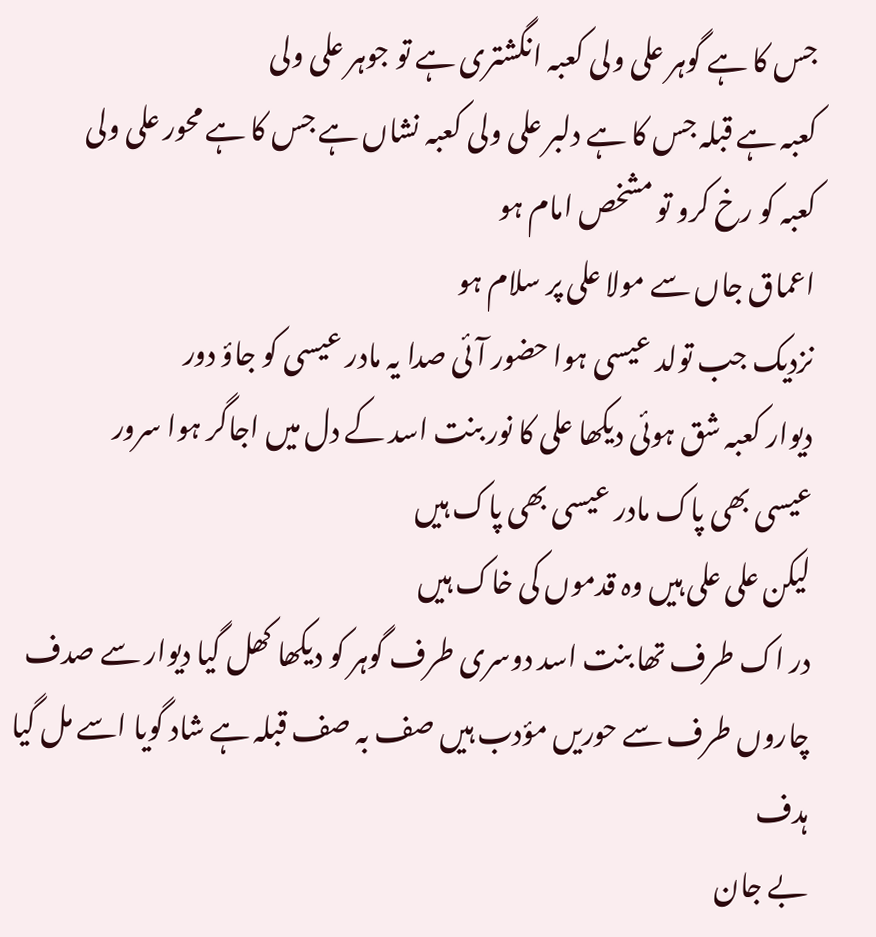جس کا ہے گوہر علی ولی کعبہ انگشتری ہے تو جوہر علی ولی
کعبہ ہے قبلہ جس کا ہے دلبر علی ولی کعبہ نشاں ہے جس کا ہے محور علی ولی
کعبہ کو رخ کرو تو مشخص امام ہو
اعماق جاں سے مولا علی پر سلام ہو
نزدیک جب تولد عیسی ہوا حضور آئی صدا یہ مادر عیسی کو جاؤ دور
دیوار کعبہ شق ہوئی دیکھا علی کا نور بنت اسد کے دل میں اجاگر ہوا سرور
عیسی بھی پاک مادر عیسی بھی پاک ہیں
لیکن علی علی ہیں وہ قدموں کی خاک ہیں
در اک طرف تھا بنت اسد دوسری طرف گوہر کو دیکھا کھل گیا دیوار سے صدف
چاروں طرف سے حوریں مؤدب ہیں صف بہ صف قبلہ ہے شاد گویا اسے مل گیا ہدف
بے جان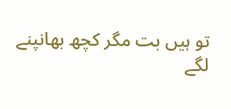تو ہیں بت مگر کچھ بھانپنے لگے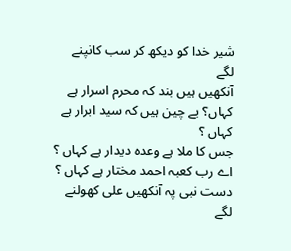شیر خدا کو دیکھ کر سب کانپنے لگے
آنکھیں ہیں بند کہ محرم اسرار ہے کہاں؟ بے چین ہیں کہ سید ابرار ہے کہاں ؟
جس کا ملا ہے وعدہ دیدار ہے کہاں ؟ اے رب کعبہ احمد مختار ہے کہاں ؟
دست نبی پہ آنکھیں علی کھولنے لگے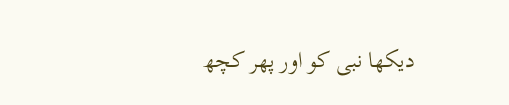دیکھا نبی کو اور پھر کچھ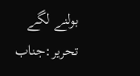بولنے لگے
تحریر:جناب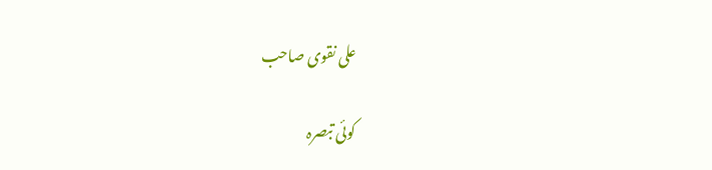علی نقوی صاحب

کوئی تبصرہ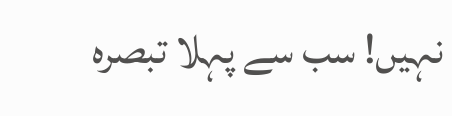نہیں! سب سے پہلا تبصرہ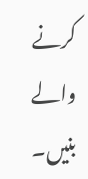کرنے والے بنیں۔